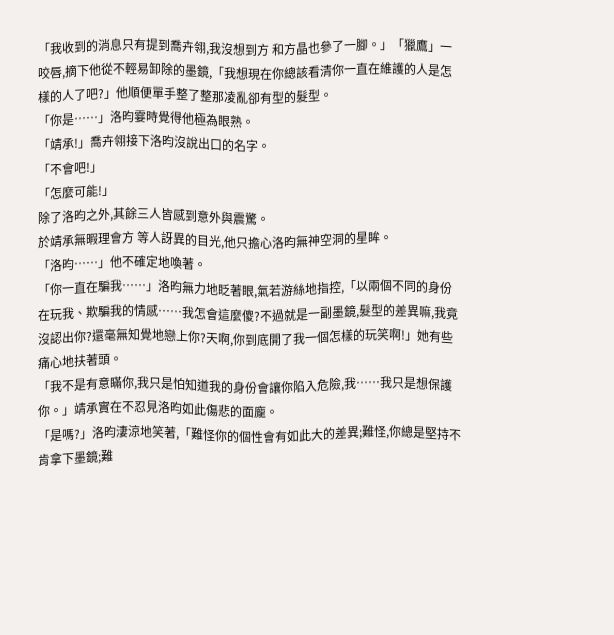「我收到的消息只有提到喬卉翎,我沒想到方 和方晶也參了一腳。」「獵鷹」一咬唇,摘下他從不輕易卸除的墨鏡,「我想現在你總該看清你一直在維護的人是怎樣的人了吧?」他順便單手整了整那凌亂卻有型的髮型。
「你是……」洛昀霎時覺得他極為眼熟。
「靖承!」喬卉翎接下洛昀沒說出口的名字。
「不會吧!」
「怎麼可能!」
除了洛昀之外,其餘三人皆感到意外與震驚。
於靖承無暇理會方 等人訝異的目光,他只擔心洛昀無神空洞的星眸。
「洛昀……」他不確定地喚著。
「你一直在騙我……」洛昀無力地眨著眼,氣若游絲地指控,「以兩個不同的身份在玩我、欺騙我的情感……我怎會這麼傻?不過就是一副墨鏡,髮型的差異嘛,我竟沒認出你?還毫無知覺地戀上你?天啊,你到底開了我一個怎樣的玩笑啊!」她有些痛心地扶著頭。
「我不是有意瞞你,我只是怕知道我的身份會讓你陷入危險,我……我只是想保護你。」靖承實在不忍見洛昀如此傷悲的面龐。
「是嗎?」洛昀淒涼地笑著,「難怪你的個性會有如此大的差異;難怪,你總是堅持不肯拿下墨鏡;難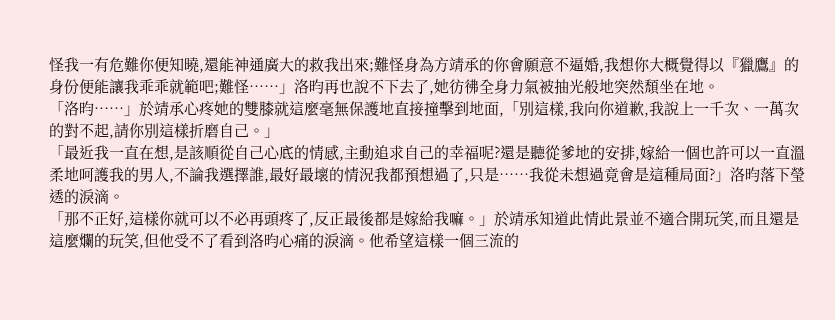怪我一有危難你便知曉,還能神通廣大的救我出來;難怪身為方靖承的你會願意不逼婚,我想你大概覺得以『獵鷹』的身份便能讓我乖乖就範吧;難怪……」洛昀再也說不下去了,她彷彿全身力氣被抽光般地突然頹坐在地。
「洛昀……」於靖承心疼她的雙膝就這麼毫無保護地直接撞擊到地面,「別這樣,我向你道歉,我說上一千次、一萬次的對不起,請你別這樣折磨自己。」
「最近我一直在想,是該順從自己心底的情感,主動追求自己的幸福呢?還是聽從爹地的安排,嫁給一個也許可以一直溫柔地呵護我的男人,不論我選擇誰,最好最壞的情況我都預想過了,只是……我從未想過竟會是這種局面?」洛昀落下瑩透的淚滴。
「那不正好,這樣你就可以不必再頭疼了,反正最後都是嫁給我嘛。」於靖承知道此情此景並不適合開玩笑,而且還是這麼爛的玩笑,但他受不了看到洛昀心痛的淚滴。他希望這樣一個三流的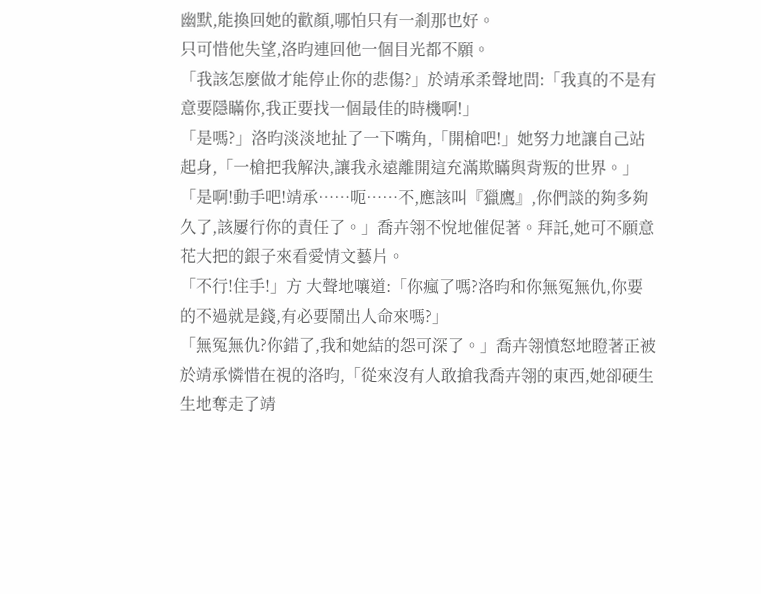幽默,能換回她的歡顏,哪怕只有一剎那也好。
只可惜他失望,洛昀連回他一個目光都不願。
「我該怎麼做才能停止你的悲傷?」於靖承柔聲地問:「我真的不是有意要隱瞞你,我正要找一個最佳的時機啊!」
「是嗎?」洛昀淡淡地扯了一下嘴角,「開槍吧!」她努力地讓自己站起身,「一槍把我解決,讓我永遠離開這充滿欺瞞與背叛的世界。」
「是啊!動手吧!靖承……呃……不,應該叫『獵鷹』,你們談的夠多夠久了,該屢行你的責任了。」喬卉翎不悅地催促著。拜託,她可不願意花大把的銀子來看愛情文藝片。
「不行!住手!」方 大聲地嚷道:「你瘋了嗎?洛昀和你無冤無仇,你要的不過就是錢,有必要鬧出人命來嗎?」
「無冤無仇?你錯了,我和她結的怨可深了。」喬卉翎憤怒地瞪著正被於靖承憐惜在視的洛昀,「從來沒有人敢搶我喬卉翎的東西,她卻硬生生地奪走了靖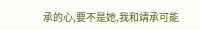承的心,要不是她,我和靖承可能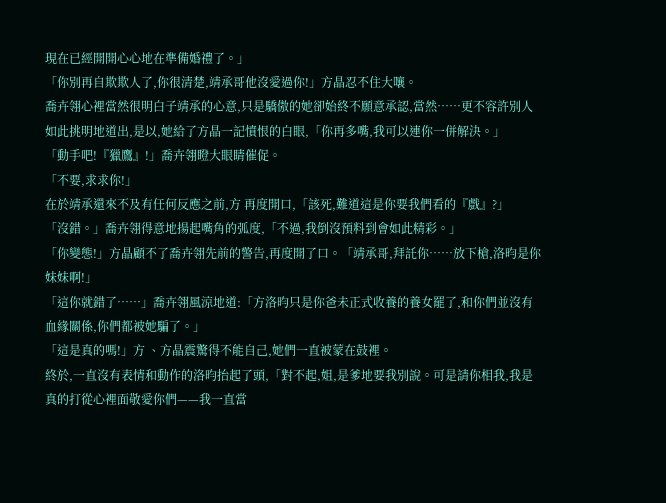現在已經開開心心地在準備婚禮了。」
「你別再自欺欺人了,你很清楚,靖承哥他沒愛過你!」方晶忍不住大嚷。
喬卉翎心裡當然很明白子靖承的心意,只是驕傲的她卻始終不願意承認,當然……更不容許別人如此挑明地道出,是以,她給了方晶一記憤恨的白眼,「你再多嘴,我可以連你一併解決。」
「動手吧!『獵鷹』!」喬卉翎瞪大眼睛催促。
「不要,求求你!」
在於靖承還來不及有任何反應之前,方 再度開口,「該死,難道這是你要我們看的『戲』?」
「沒錯。」喬卉翎得意地揚起嘴角的弧度,「不過,我倒沒預料到會如此精彩。」
「你變態!」方晶顧不了喬卉翎先前的警告,再度開了口。「靖承哥,拜託你……放下槍,洛昀是你妹妹啊!」
「這你就錯了……」喬卉翎風涼地道:「方洛昀只是你爸未正式收養的養女罷了,和你們並沒有血緣關係,你們都被她騙了。」
「這是真的嗎!」方 、方晶震驚得不能自己,她們一直被蒙在鼓裡。
終於,一直沒有表情和動作的洛昀抬起了頭,「對不起,姐,是爹地要我別說。可是請你相我,我是真的打從心裡面敬愛你們——我一直當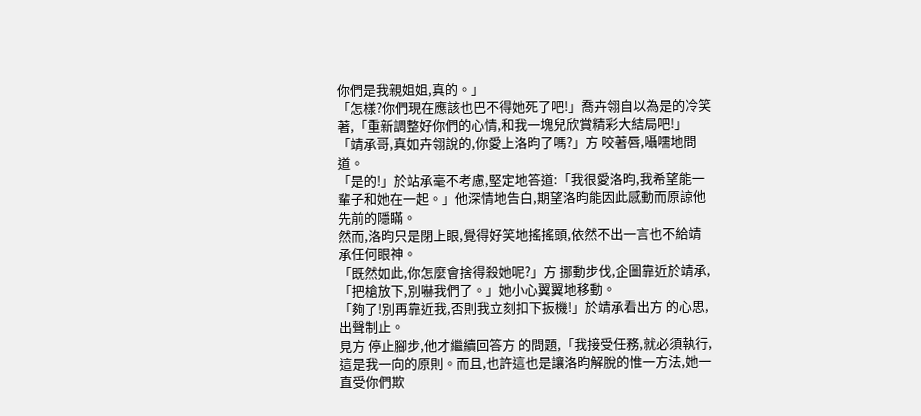你們是我親姐姐,真的。」
「怎樣?你們現在應該也巴不得她死了吧!」喬卉翎自以為是的冷笑著,「重新調整好你們的心情,和我一塊兒欣賞精彩大結局吧!」
「靖承哥,真如卉翎說的,你愛上洛昀了嗎?」方 咬著唇,囁嚅地問道。
「是的!」於站承毫不考慮,堅定地答道:「我很愛洛昀,我希望能一輩子和她在一起。」他深情地告白,期望洛昀能因此感動而原諒他先前的隱瞞。
然而,洛昀只是閉上眼,覺得好笑地搖搖頭,依然不出一言也不給靖承任何眼神。
「既然如此,你怎麼會捨得殺她呢?」方 挪動步伐,企圖靠近於靖承,「把槍放下,別嚇我們了。」她小心翼翼地移動。
「夠了!別再靠近我,否則我立刻扣下扳機!」於靖承看出方 的心思,出聲制止。
見方 停止腳步,他才繼續回答方 的問題,「我接受任務,就必須執行,這是我一向的原則。而且,也許這也是讓洛昀解脫的惟一方法,她一直受你們欺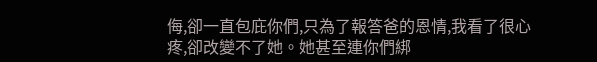侮,卻一直包庇你們,只為了報答爸的恩情,我看了很心疼,卻改變不了她。她甚至連你們綁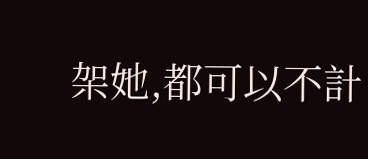架她,都可以不計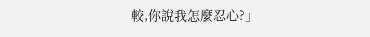較,你說我怎麼忍心?」